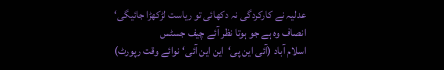عدلیہ نے کارکردگی نہ دکھائی تو ریاست لڑکھڑا جائیگی‘ انصاف وہ ہے جو ہوتا نظر آئے چیف جسٹس
اسلام آباد (آئی این پی‘این این آئی‘نوائے وقت رپورٹ)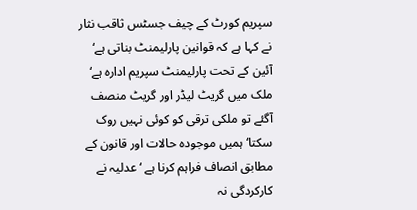سپریم کورٹ کے چیف جسٹس ثاقب نثار نے کہا ہے کہ قوانین پارلیمنٹ بناتی ہے‘ آئین کے تحت پارلیمنٹ سپریم ادارہ ہے‘ ملک میں گریٹ لیڈر اور گریٹ منصف آگئے تو ملکی ترقی کو کوئی نہیں روک سکتا‘ ہمیں موجودہ حالات اور قانون کے مطابق انصاف فراہم کرنا ہے ‘ عدلیہ نے کارکردگی نہ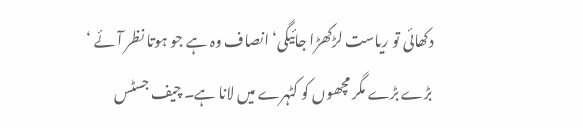دکھائی تو ریاست لڑکھڑا جائیگی‘ انصاف وہ ہے جو ہوتا نظر آئے ‘ بڑے بڑے مگر مچھوں کو کٹہرے میں لانا ہے۔ چیف جسٹس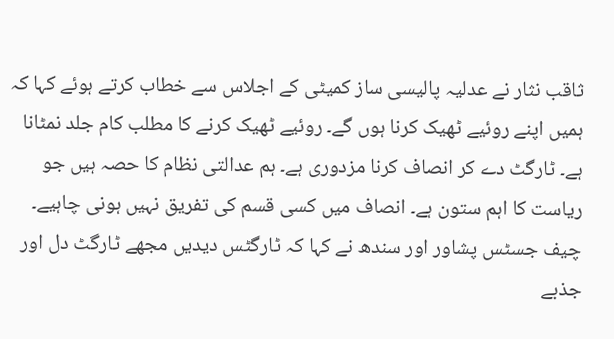ثاقب نثار نے عدلیہ پالیسی ساز کمیٹی کے اجلاس سے خطاب کرتے ہوئے کہا کہ ہمیں اپنے روئیے ٹھیک کرنا ہوں گے۔ روئیے ٹھیک کرنے کا مطلب کام جلد نمٹانا ہے۔ ٹارگٹ دے کر انصاف کرنا مزدوری ہے۔ ہم عدالتی نظام کا حصہ ہیں جو ریاست کا اہم ستون ہے۔ انصاف میں کسی قسم کی تفریق نہیں ہونی چاہیے۔ چیف جسٹس پشاور اور سندھ نے کہا کہ ٹارگٹس دیدیں مجھے ٹارگٹ دل اور جذبے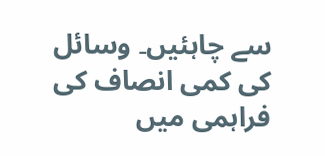سے چاہئیں۔ وسائل کی کمی انصاف کی فراہمی میں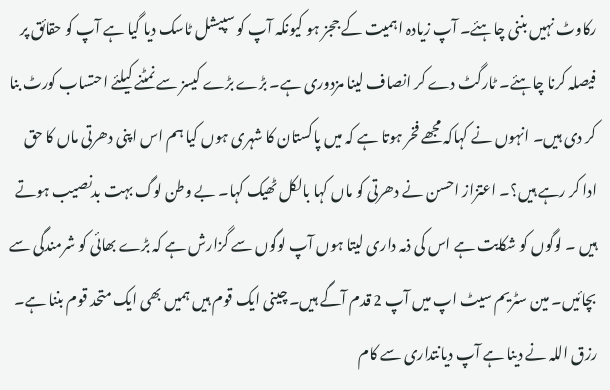رکاوٹ نہیں بننی چاہئے۔ آپ زیادہ اہمیت کے ججز ہو کیونکہ آپ کو سپیشل ٹاسک دیا گیا ہے آپ کو حقائق پر فیصلہ کرنا چاہئے۔ ٹارگٹ دے کر انصاف لینا مزدوری ہے۔ بڑے بڑے کیسز سے نمٹنے کیلئے احتساب کورٹ بنا کر دی ہیں۔ انہوں نے کہاکہ مجھے فخر ہوتا ہے کہ میں پاکستان کا شہری ہوں کیا ہم اس اپنی دھرتی ماں کا حق ادا کر رہے ہیں؟۔ اعتزاز احسن نے دھرتی کو ماں کہا بالکل ٹھیک کہا۔ بے وطن لوگ بہت بدنصیب ہوتے ہیں ۔ لوگوں کو شکایت ہے اس کی ذمہ داری لیتا ہوں آپ لوگوں سے گزارش ہے کہ بڑے بھائی کو شرمندگی سے بچائیں۔ مین سٹریم سیٹ اپ میں آپ 2 قدم آگے ہیں۔ چینی ایک قوم ہیں ہمیں بھی ایک متحد قوم بننا ہے۔ رزق اللہ نے دینا ہے آپ دیانتداری سے کام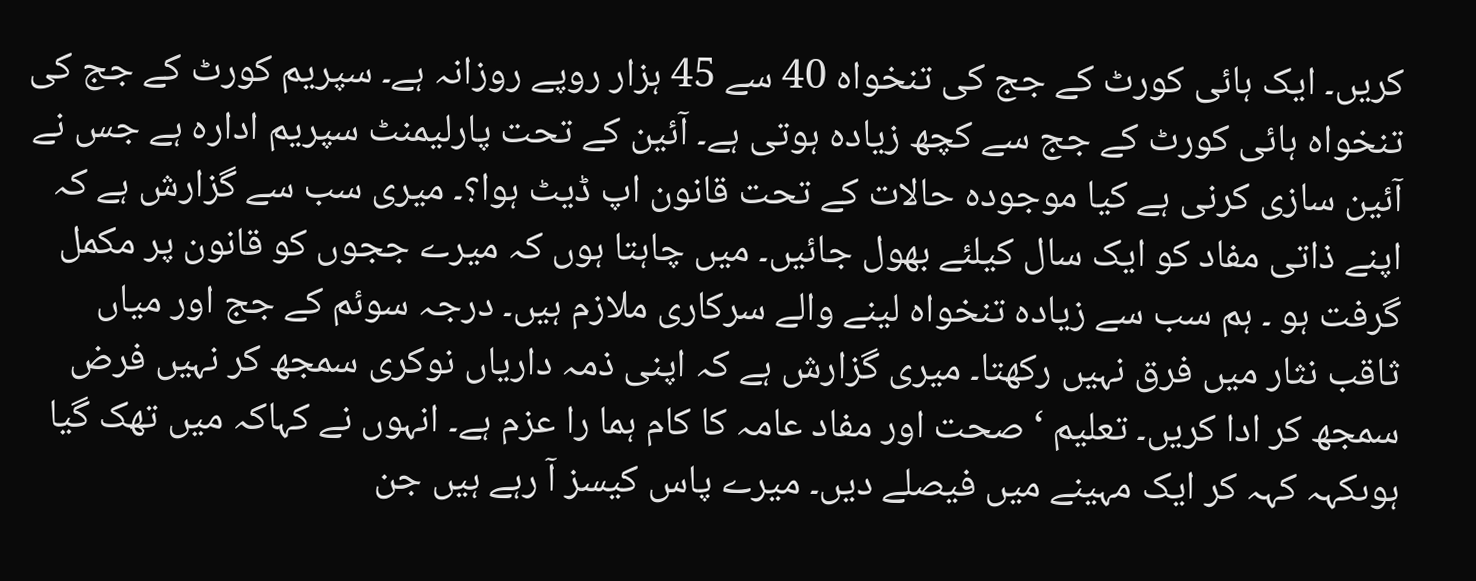کریں۔ ایک ہائی کورٹ کے جج کی تنخواہ 40 سے 45 ہزار روپے روزانہ ہے۔ سپریم کورٹ کے جج کی تنخواہ ہائی کورٹ کے جج سے کچھ زیادہ ہوتی ہے۔ آئین کے تحت پارلیمنٹ سپریم ادارہ ہے جس نے آئین سازی کرنی ہے کیا موجودہ حالات کے تحت قانون اپ ڈیٹ ہوا؟۔ میری سب سے گزارش ہے کہ اپنے ذاتی مفاد کو ایک سال کیلئے بھول جائیں۔ میں چاہتا ہوں کہ میرے ججوں کو قانون پر مکمل گرفت ہو ۔ ہم سب سے زیادہ تنخواہ لینے والے سرکاری ملازم ہیں۔ درجہ سوئم کے جج اور میاں ثاقب نثار میں فرق نہیں رکھتا۔ میری گزارش ہے کہ اپنی ذمہ داریاں نوکری سمجھ کر نہیں فرض سمجھ کر ادا کریں۔ تعلیم ‘ صحت اور مفاد عامہ کا کام ہما را عزم ہے۔ انہوں نے کہاکہ میں تھک گیا ہوںکہہ کہہ کر ایک مہینے میں فیصلے دیں۔ میرے پاس کیسز آ رہے ہیں جن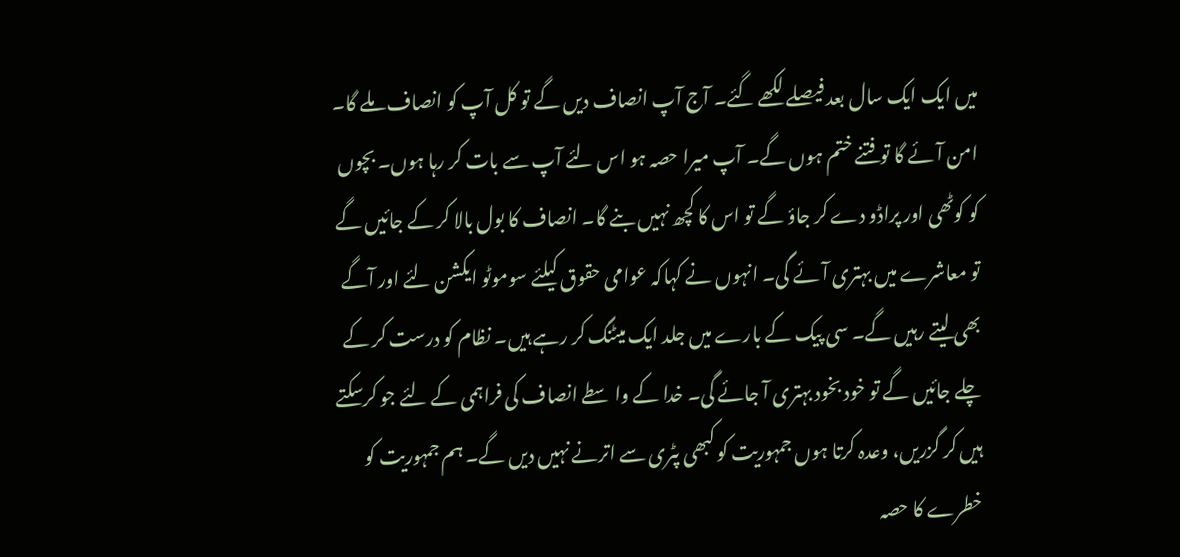میں ایک ایک سال بعد فیصلے لکھے گئے۔ آج آپ انصاف دیں گے تو کل آپ کو انصاف ملے گا۔ امن آئے گا تو فتنے ختم ہوں گے۔ آپ میرا حصہ ہو اس لئے آپ سے بات کر رہا ہوں۔ بچوں کو کوٹھی اور پراڈو دے کر جاؤ گے تو اس کا کچھ نہیں بنے گا۔ انصاف کا بول بالا کر کے جائیں گے تو معاشرے میں بہتری آئے گی۔ انہوں نے کہاکہ عوامی حقوق کیلئے سوموٹو ایکشن لئے اور آگے بھی لیتے رہیں گے۔ سی پیک کے بارے میں جلد ایک میٹنگ کر رہے ہیں۔ نظام کو درست کر کے چلے جائیں گے تو خود بخود بہتری آ جائے گی۔ خدا کے واسطے انصاف کی فراہمی کے لئے جو کرسکتے ہیں کر گزریں، وعدہ کرتا ہوں جمہوریت کو کبھی پٹری سے اترنے نہیں دیں گے۔ ہم جمہوریت کو خطرے کا حصہ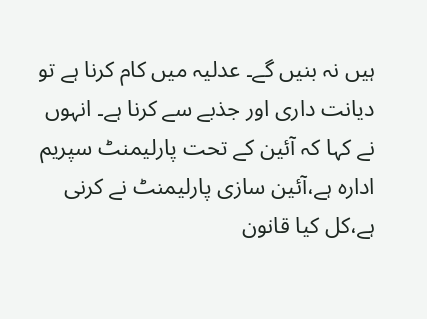ہیں نہ بنیں گے۔ عدلیہ میں کام کرنا ہے تو دیانت داری اور جذبے سے کرنا ہے۔ انہوں نے کہا کہ آئین کے تحت پارلیمنٹ سپریم ادارہ ہے،آئین سازی پارلیمنٹ نے کرنی ہے،کل کیا قانون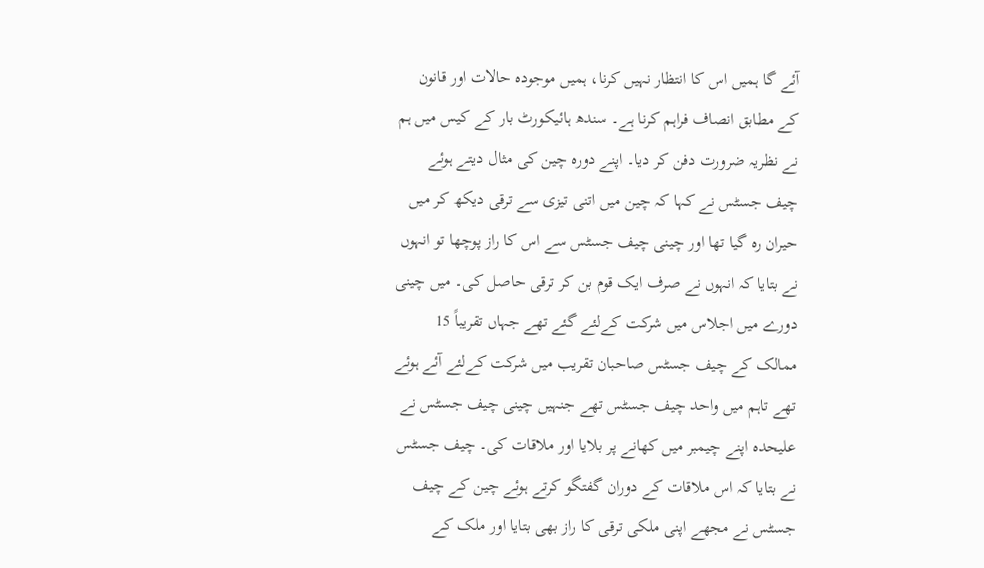آئے گا ہمیں اس کا انتظار نہیں کرنا، ہمیں موجودہ حالات اور قانون کے مطابق انصاف فراہم کرنا ہے۔ سندھ ہائیکورٹ بار کے کیس میں ہم نے نظریہ ضرورت دفن کر دیا۔ اپنے دورہ چین کی مثال دیتے ہوئے چیف جسٹس نے کہا کہ چین میں اتنی تیزی سے ترقی دیکھ کر میں حیران رہ گیا تھا اور چینی چیف جسٹس سے اس کا راز پوچھا تو انہوں نے بتایا کہ انہوں نے صرف ایک قوم بن کر ترقی حاصل کی۔ میں چینی دورے میں اجلاس میں شرکت کےلئے گئے تھے جہاں تقریباً 15 ممالک کے چیف جسٹس صاحبان تقریب میں شرکت کےلئے آئے ہوئے تھے تاہم میں واحد چیف جسٹس تھے جنہیں چینی چیف جسٹس نے علیحدہ اپنے چیمبر میں کھانے پر بلایا اور ملاقات کی۔ چیف جسٹس نے بتایا کہ اس ملاقات کے دوران گفتگو کرتے ہوئے چین کے چیف جسٹس نے مجھے اپنی ملکی ترقی کا راز بھی بتایا اور ملک کے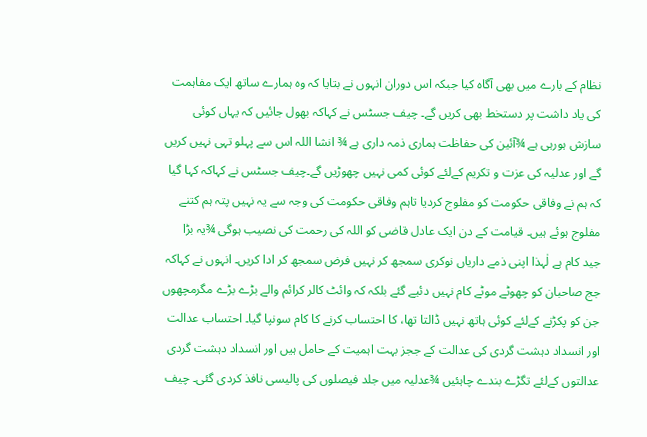نظام کے بارے میں بھی آگاہ کیا جبکہ اس دوران انہوں نے بتایا کہ وہ ہمارے ساتھ ایک مفاہمت کی یاد داشت پر دستخط بھی کریں گے۔ چیف جسٹس نے کہاکہ بھول جائیں کہ یہاں کوئی سازش ہورہی ہے ¾آئین کی حفاظت ہماری ذمہ داری ہے ¾ انشا اللہ اس سے پہلو تہی نہیں کریں گے اور عدلیہ کی عزت و تکریم کےلئے کوئی کمی نہیں چھوڑیں گے۔چیف جسٹس نے کہاکہ کہا گیا کہ ہم نے وفاقی حکومت کو مفلوج کردیا تاہم وفاقی حکومت کی وجہ سے یہ نہیں پتہ ہم کتنے مفلوج ہوئے ہیں۔ قیامت کے دن ایک عادل قاضی کو اللہ کی رحمت کی نصیب ہوگی ¾یہ بڑا جید کام ہے لٰہذا اپنی ذمے داریاں نوکری سمجھ کر نہیں فرض سمجھ کر ادا کریں۔ انہوں نے کہاکہ جج صاحبان کو چھوٹے موٹے کام نہیں دئیے گئے بلکہ کہ وائٹ کالر کرائم والے بڑے بڑے مگرمچھوں جن کو پکڑنے کےلئے کوئی ہاتھ نہیں ڈالتا تھا، کا احتساب کرنے کا کام سونپا گیا۔ احتساب عدالت اور انسداد دہشت گردی کی عدالت کے ججز بہت اہمیت کے حامل ہیں اور انسداد دہشت گردی عدالتوں کےلئے تگڑے بندے چاہئیں ¾عدلیہ میں جلد فیصلوں کی پالیسی نافذ کردی گئی۔ چیف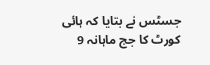جسٹس نے بتایا کہ ہائی کورٹ کا جج ماہانہ 9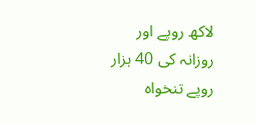لاکھ روپے اور روزانہ کی 40 ہزار روپے تنخواہ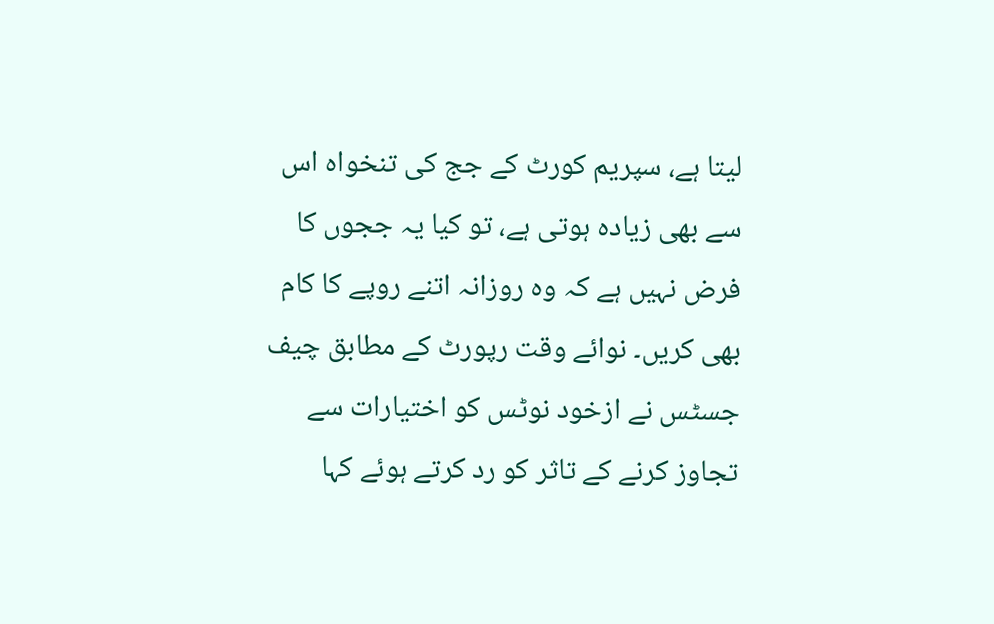لیتا ہے، سپریم کورٹ کے جج کی تنخواہ اس سے بھی زیادہ ہوتی ہے، تو کیا یہ ججوں کا فرض نہیں ہے کہ وہ روزانہ اتنے روپے کا کام بھی کریں۔ نوائے وقت رپورٹ کے مطابق چیف جسٹس نے ازخود نوٹس کو اختیارات سے تجاوز کرنے کے تاثر کو رد کرتے ہوئے کہا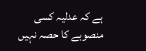ہے کہ عدلیہ کسی منصوبے کا حصہ نہیں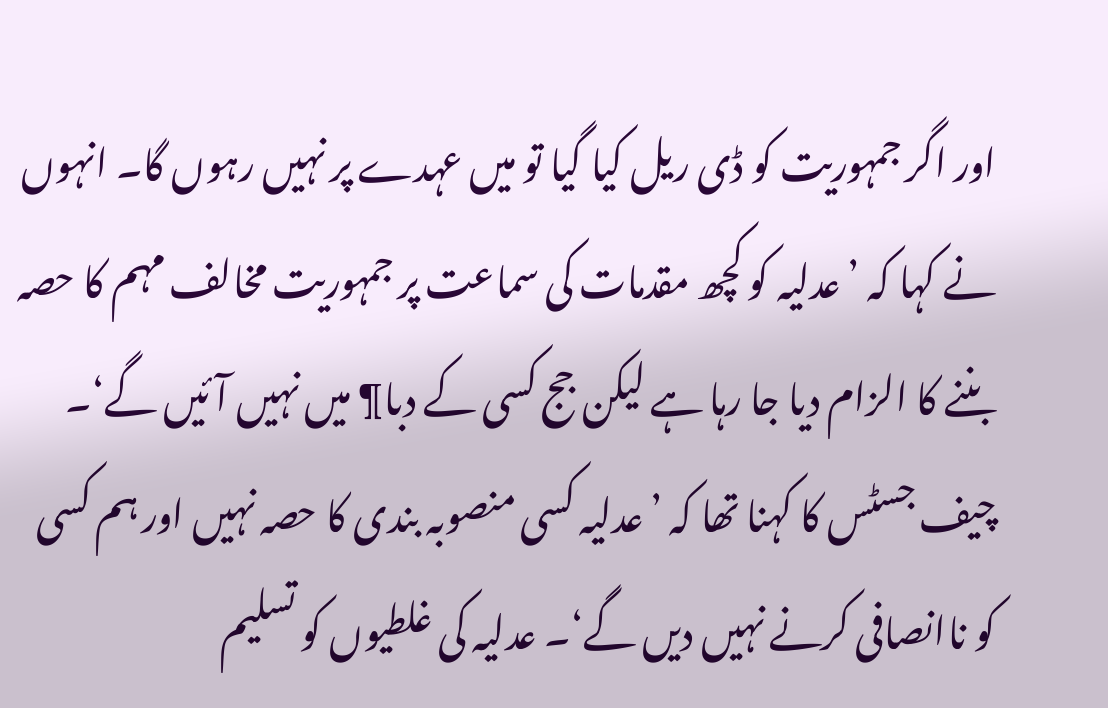اور اگر جمہوریت کو ڈی ریل کیا گیا تو میں عہدے پر نہیں رہوں گا۔ انہوں نے کہا کہ ’عدلیہ کو کچھ مقدمات کی سماعت پر جمہوریت مخالف مہم کا حصہ بننے کا الزام دیا جا رہا ہے لیکن جج کسی کے دبا¶ میں نہیں آئیں گے‘۔ چیف جسٹس کا کہنا تھا کہ ’عدلیہ کسی منصوبہ بندی کا حصہ نہیں اور ہم کسی کو ناانصافی کرنے نہیں دیں گے‘۔ عدلیہ کی غلطیوں کو تسلیم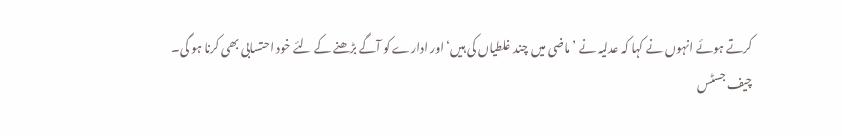کرتے ہوئے انہوں نے کہا کہ عدلیہ نے ’ماضی میں چند غلطیاں کی ہیں‘ اور ادارے کو آگے بڑھنے کے لئے خود احتسابی بھی کرنا ہو گی۔
چیف جسٹس